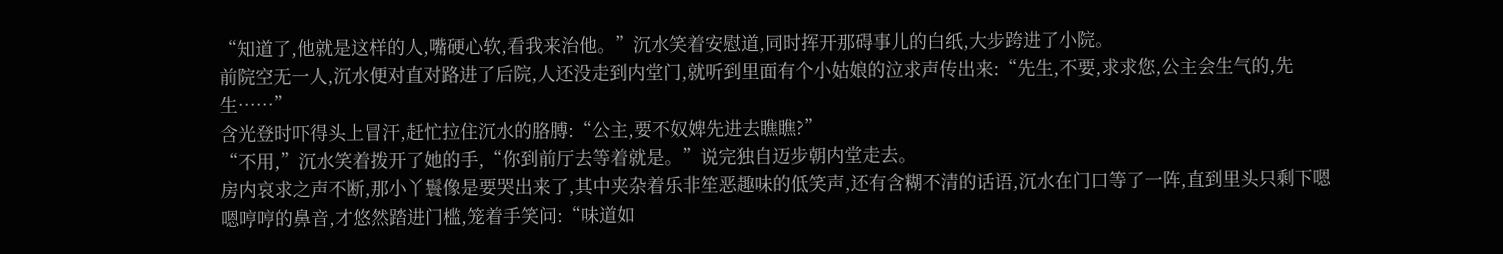“知道了,他就是这样的人,嘴硬心软,看我来治他。”沉水笑着安慰道,同时挥开那碍事儿的白纸,大步跨进了小院。
前院空无一人,沉水便对直对路进了后院,人还没走到内堂门,就听到里面有个小姑娘的泣求声传出来:“先生,不要,求求您,公主会生气的,先生……”
含光登时吓得头上冒汗,赶忙拉住沉水的胳膊:“公主,要不奴婢先进去瞧瞧?”
“不用,”沉水笑着拨开了她的手,“你到前厅去等着就是。”说完独自迈步朝内堂走去。
房内哀求之声不断,那小丫鬟像是要哭出来了,其中夹杂着乐非笙恶趣味的低笑声,还有含糊不清的话语,沉水在门口等了一阵,直到里头只剩下嗯嗯哼哼的鼻音,才悠然踏进门槛,笼着手笑问:“味道如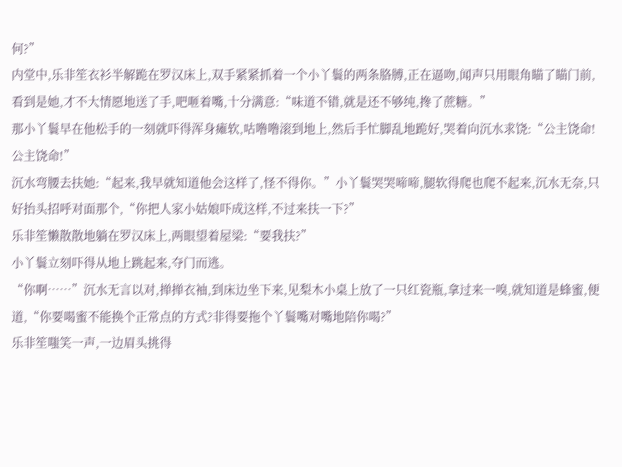何?”
内堂中,乐非笙衣衫半解跪在罗汉床上,双手紧紧抓着一个小丫鬟的两条胳膊,正在逼吻,闻声只用眼角瞄了瞄门前,看到是她,才不大情愿地送了手,吧咂着嘴,十分满意:“味道不错,就是还不够纯,搀了蔗糖。”
那小丫鬟早在他松手的一刻就吓得浑身瘫软,咕噜噜滚到地上,然后手忙脚乱地跪好,哭着向沉水求饶:“公主饶命!公主饶命!”
沉水弯腰去扶她:“起来,我早就知道他会这样了,怪不得你。”小丫鬟哭哭啼啼,腿软得爬也爬不起来,沉水无奈,只好抬头招呼对面那个,“你把人家小姑娘吓成这样,不过来扶一下?”
乐非笙懒散散地躺在罗汉床上,两眼望着屋梁:“要我扶?”
小丫鬟立刻吓得从地上跳起来,夺门而逃。
“你啊……”沉水无言以对,掸掸衣袖,到床边坐下来,见梨木小桌上放了一只红瓷瓶,拿过来一嗅,就知道是蜂蜜,便道,“你要喝蜜不能换个正常点的方式?非得要拖个丫鬟嘴对嘴地陪你喝?”
乐非笙嗤笑一声,一边眉头挑得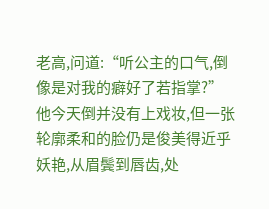老高,问道:“听公主的口气,倒像是对我的癖好了若指掌?”
他今天倒并没有上戏妆,但一张轮廓柔和的脸仍是俊美得近乎妖艳,从眉鬓到唇齿,处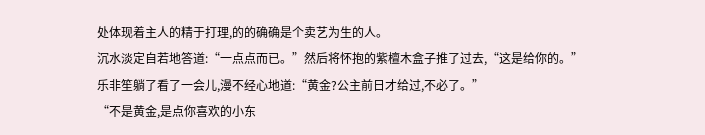处体现着主人的精于打理,的的确确是个卖艺为生的人。
沉水淡定自若地答道:“一点点而已。”然后将怀抱的紫檀木盒子推了过去,“这是给你的。”
乐非笙躺了看了一会儿,漫不经心地道:“黄金?公主前日才给过,不必了。”
“不是黄金,是点你喜欢的小东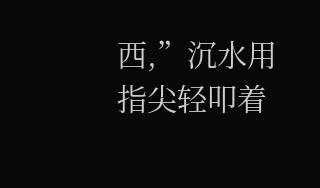西,”沉水用指尖轻叩着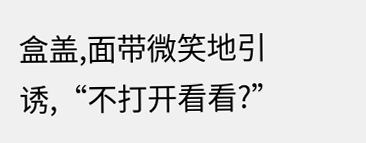盒盖,面带微笑地引诱,“不打开看看?”